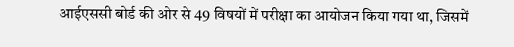आईएससी बोर्ड की ओर से 49 विषयों में परीक्षा का आयोजन किया गया था, जिसमें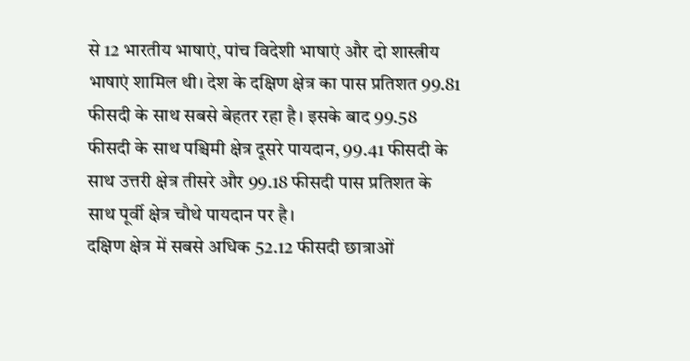से 12 भारतीय भाषाएं, पांच विदेशी भाषाएं और दो शास्त्रीय भाषाएं शामिल थी। देश के दक्षिण क्षेत्र का पास प्रतिशत 99.81 फीसदी के साथ सबसे बेहतर रहा है। इसके बाद 99.58 फीसदी के साथ पश्चिमी क्षेत्र दूसरे पायदान, 99.41 फीसदी के साथ उत्तरी क्षेत्र तीसरे और 99.18 फीसदी पास प्रतिशत के साथ पूर्वी क्षेत्र चौथे पायदान पर है।
दक्षिण क्षेत्र में सबसे अधिक 52.12 फीसदी छात्राओं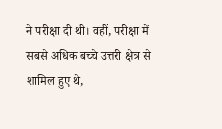ने परीक्षा दी थी। वहीं, परीक्षा में सबसे अधिक बच्चे उत्तरी क्षेत्र से शामिल हुए थे,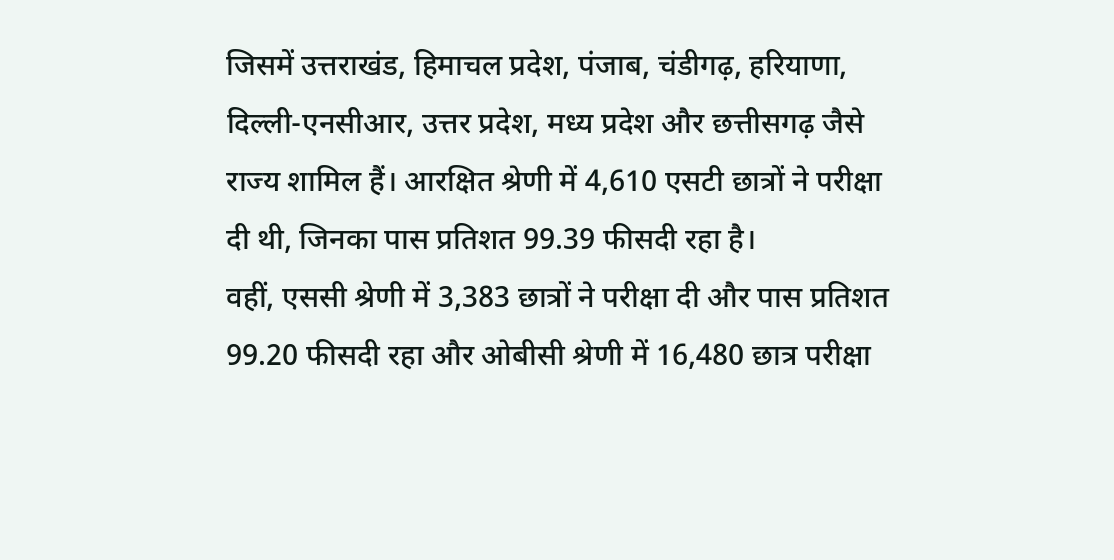जिसमें उत्तराखंड, हिमाचल प्रदेश, पंजाब, चंडीगढ़, हरियाणा, दिल्ली-एनसीआर, उत्तर प्रदेश, मध्य प्रदेश और छत्तीसगढ़ जैसे राज्य शामिल हैं। आरक्षित श्रेणी में 4,610 एसटी छात्रों ने परीक्षा दी थी, जिनका पास प्रतिशत 99.39 फीसदी रहा है।
वहीं, एससी श्रेणी में 3,383 छात्रों ने परीक्षा दी और पास प्रतिशत 99.20 फीसदी रहा और ओबीसी श्रेणी में 16,480 छात्र परीक्षा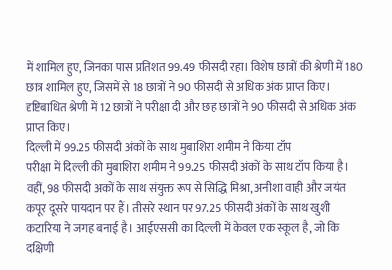में शामिल हुए, जिनका पास प्रतिशत 99.49 फीसदी रहा। विशेष छात्रों की श्रेणी में 180 छात्र शामिल हुए, जिसमें से 18 छात्रों ने 90 फीसदी से अधिक अंक प्राप्त किए। दृष्टिबाधित श्रेणी में 12 छात्रों ने परीक्षा दी और छह छात्रों ने 90 फीसदी से अधिक अंक प्राप्त किए।
दिल्ली में 99.25 फीसदी अंकों के साथ मुबाशिरा शमीम ने किया टॉप
परीक्षा में दिल्ली की मुबाशिरा शमीम ने 99.25 फीसदी अंकों के साथ टॉप किया है। वहीं, 98 फीसदी अकों के साथ संयुक्त रूप से सिद्धि मिश्रा, अनीशा वाही और जयंत कपूर दूसरे पायदान पर हैं। तीसरे स्थान पर 97.25 फीसदी अंकों के साथ खुशी कटारिया ने जगह बनाई है। आईएससी का दिल्ली में केवल एक स्कूल है, जो कि दक्षिणी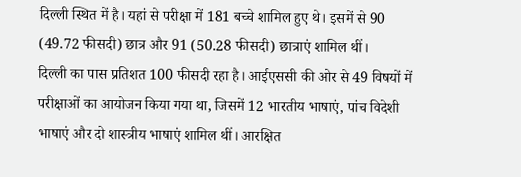दिल्ली स्थित में है। यहां से परीक्षा में 181 बच्चे शामिल हुए थे। इसमें से 90 (49.72 फीसदी) छात्र और 91 (50.28 फीसदी) छात्राएं शामिल थीं।
दिल्ली का पास प्रतिशत 100 फीसदी रहा है। आईएससी की ओर से 49 विषयों में परीक्षाओं का आयोजन किया गया था, जिसमें 12 भारतीय भाषाएं, पांच विदेशी भाषाएं और दो शास्त्रीय भाषाएं शामिल थीं। आरक्षित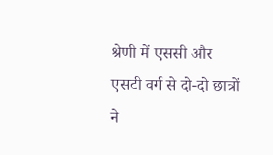श्रेणी में एससी और एसटी वर्ग से दो-दो छात्रों ने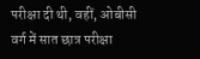परीक्षा दी थी, वहीं, ओबीसी वर्ग में सात छात्र परीक्षा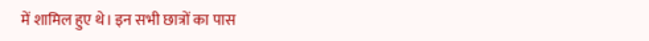में शामिल हुए थे। इन सभी छात्रों का पास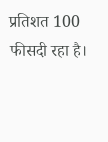प्रतिशत 100 फीसदी रहा है।